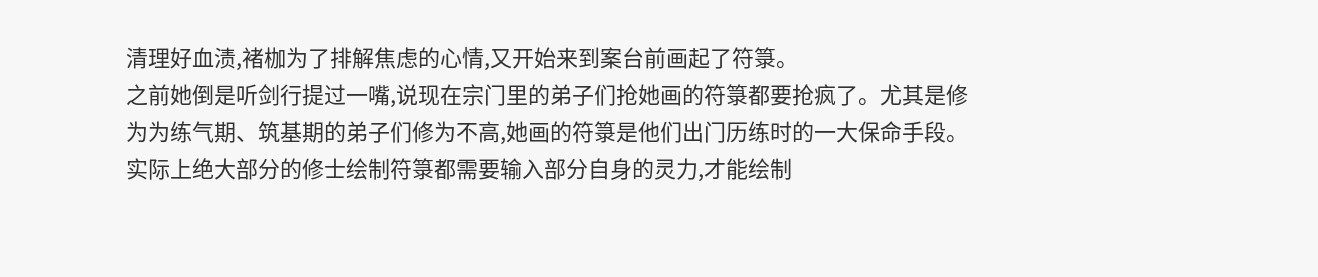清理好血渍,褚枷为了排解焦虑的心情,又开始来到案台前画起了符箓。
之前她倒是听剑行提过一嘴,说现在宗门里的弟子们抢她画的符箓都要抢疯了。尤其是修为为练气期、筑基期的弟子们修为不高,她画的符箓是他们出门历练时的一大保命手段。
实际上绝大部分的修士绘制符箓都需要输入部分自身的灵力,才能绘制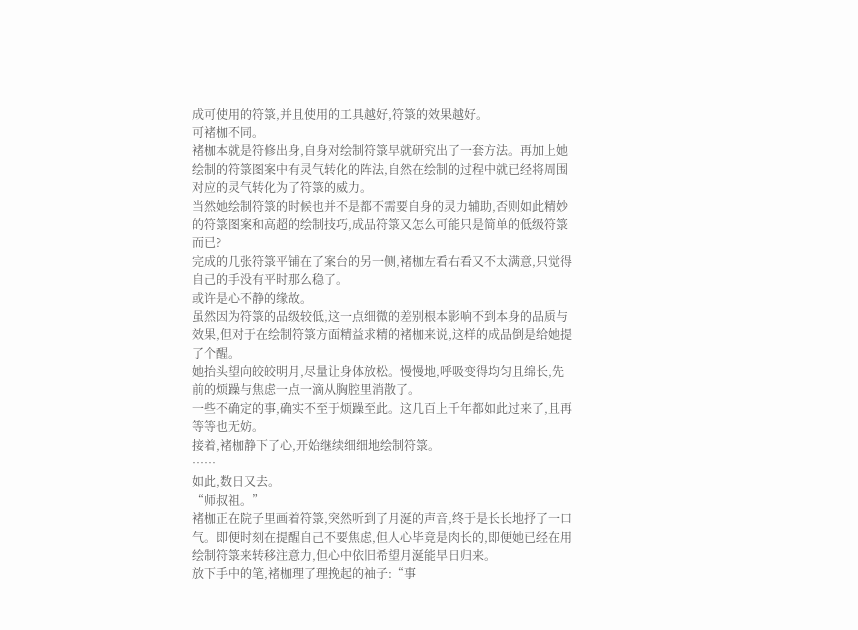成可使用的符箓,并且使用的工具越好,符箓的效果越好。
可褚枷不同。
褚枷本就是符修出身,自身对绘制符箓早就研究出了一套方法。再加上她绘制的符箓图案中有灵气转化的阵法,自然在绘制的过程中就已经将周围对应的灵气转化为了符箓的威力。
当然她绘制符箓的时候也并不是都不需要自身的灵力辅助,否则如此精妙的符箓图案和高超的绘制技巧,成品符箓又怎么可能只是简单的低级符箓而已?
完成的几张符箓平铺在了案台的另一侧,褚枷左看右看又不太满意,只觉得自己的手没有平时那么稳了。
或许是心不静的缘故。
虽然因为符箓的品级较低,这一点细微的差别根本影响不到本身的品质与效果,但对于在绘制符箓方面精益求精的褚枷来说,这样的成品倒是给她提了个醒。
她抬头望向皎皎明月,尽量让身体放松。慢慢地,呼吸变得均匀且绵长,先前的烦躁与焦虑一点一滴从胸腔里消散了。
一些不确定的事,确实不至于烦躁至此。这几百上千年都如此过来了,且再等等也无妨。
接着,褚枷静下了心,开始继续细细地绘制符箓。
……
如此,数日又去。
“师叔祖。”
褚枷正在院子里画着符箓,突然听到了月涎的声音,终于是长长地抒了一口气。即便时刻在提醒自己不要焦虑,但人心毕竟是肉长的,即便她已经在用绘制符箓来转移注意力,但心中依旧希望月涎能早日归来。
放下手中的笔,褚枷理了理挽起的袖子:“事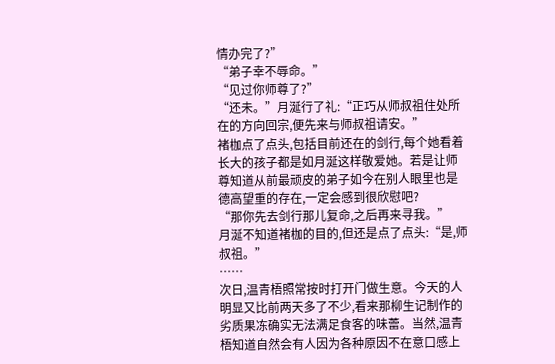情办完了?”
“弟子幸不辱命。”
“见过你师尊了?”
“还未。”月涎行了礼:“正巧从师叔祖住处所在的方向回宗,便先来与师叔祖请安。”
褚枷点了点头,包括目前还在的剑行,每个她看着长大的孩子都是如月涎这样敬爱她。若是让师尊知道从前最顽皮的弟子如今在别人眼里也是德高望重的存在,一定会感到很欣慰吧?
“那你先去剑行那儿复命,之后再来寻我。”
月涎不知道褚枷的目的,但还是点了点头:“是,师叔祖。”
……
次日,温青梧照常按时打开门做生意。今天的人明显又比前两天多了不少,看来那柳生记制作的劣质果冻确实无法满足食客的味蕾。当然,温青梧知道自然会有人因为各种原因不在意口感上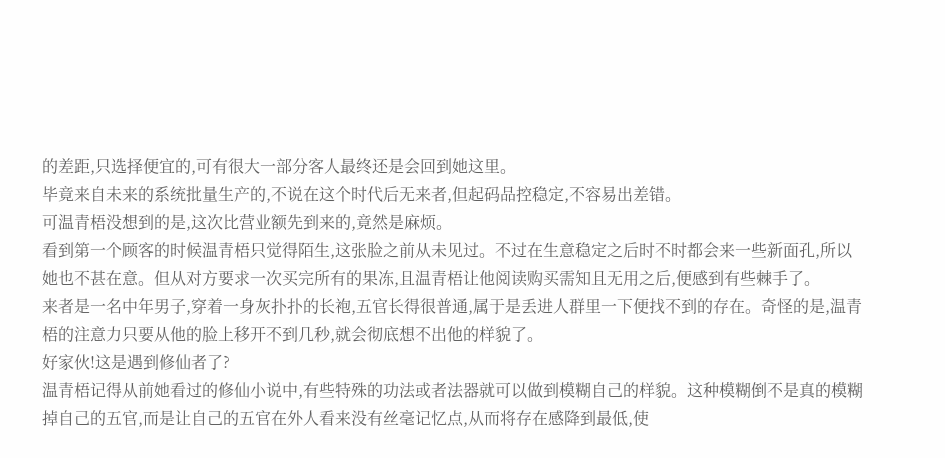的差距,只选择便宜的,可有很大一部分客人最终还是会回到她这里。
毕竟来自未来的系统批量生产的,不说在这个时代后无来者,但起码品控稳定,不容易出差错。
可温青梧没想到的是,这次比营业额先到来的,竟然是麻烦。
看到第一个顾客的时候温青梧只觉得陌生,这张脸之前从未见过。不过在生意稳定之后时不时都会来一些新面孔,所以她也不甚在意。但从对方要求一次买完所有的果冻,且温青梧让他阅读购买需知且无用之后,便感到有些棘手了。
来者是一名中年男子,穿着一身灰扑扑的长袍,五官长得很普通,属于是丢进人群里一下便找不到的存在。奇怪的是,温青梧的注意力只要从他的脸上移开不到几秒,就会彻底想不出他的样貌了。
好家伙!这是遇到修仙者了?
温青梧记得从前她看过的修仙小说中,有些特殊的功法或者法器就可以做到模糊自己的样貌。这种模糊倒不是真的模糊掉自己的五官,而是让自己的五官在外人看来没有丝毫记忆点,从而将存在感降到最低,使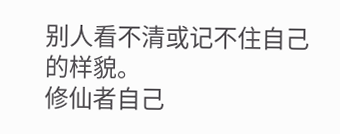别人看不清或记不住自己的样貌。
修仙者自己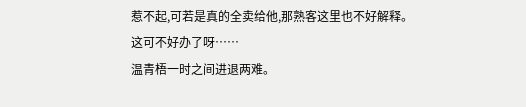惹不起,可若是真的全卖给他,那熟客这里也不好解释。
这可不好办了呀……
温青梧一时之间进退两难。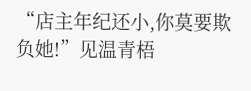“店主年纪还小,你莫要欺负她!”见温青梧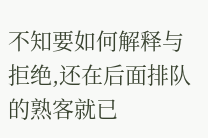不知要如何解释与拒绝,还在后面排队的熟客就已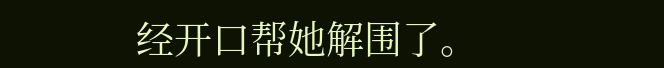经开口帮她解围了。